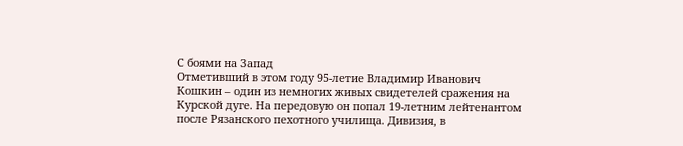С боями на Запад
Отметивший в этом году 95-летие Владимир Иванович Кошкин – один из немногих живых свидетелей сражения на Курской дуге. На передовую он попал 19-летним лейтенантом после Рязанского пехотного училища. Дивизия, в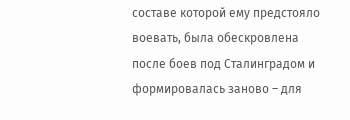составе которой ему предстояло воевать, была обескровлена после боев под Сталинградом и формировалась заново – для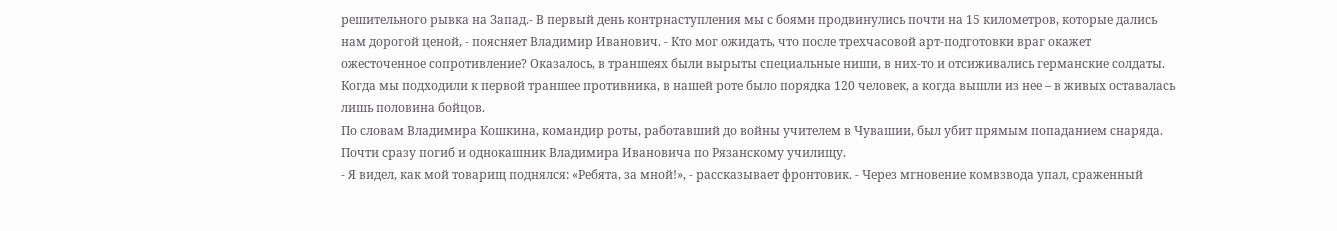решительного рывка на Запад.- В первый день контрнаступления мы с боями продвинулись почти на 15 километров, которые дались нам дорогой ценой, - поясняет Владимир Иванович. - Кто мог ожидать, что после трехчасовой арт-подготовки враг окажет ожесточенное сопротивление? Оказалось, в траншеях были вырыты специальные ниши, в них-то и отсиживались германские солдаты. Когда мы подходили к первой траншее противника, в нашей роте было порядка 120 человек, а когда вышли из нее – в живых оставалась лишь половина бойцов.
По словам Владимира Кошкина, командир роты, работавший до войны учителем в Чувашии, был убит прямым попаданием снаряда. Почти сразу погиб и однокашник Владимира Ивановича по Рязанскому училищу.
- Я видел, как мой товарищ поднялся: «Ребята, за мной!», - рассказывает фронтовик. - Через мгновение комвзвода упал, сраженный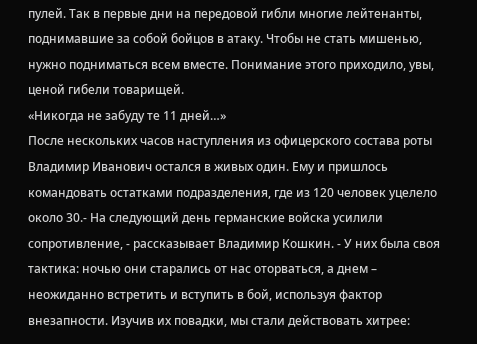пулей. Так в первые дни на передовой гибли многие лейтенанты, поднимавшие за собой бойцов в атаку. Чтобы не стать мишенью, нужно подниматься всем вместе. Понимание этого приходило, увы, ценой гибели товарищей.
«Никогда не забуду те 11 дней…»
После нескольких часов наступления из офицерского состава роты Владимир Иванович остался в живых один. Ему и пришлось командовать остатками подразделения, где из 120 человек уцелело около 30.- На следующий день германские войска усилили сопротивление, - рассказывает Владимир Кошкин. - У них была своя тактика: ночью они старались от нас оторваться, а днем – неожиданно встретить и вступить в бой, используя фактор внезапности. Изучив их повадки, мы стали действовать хитрее: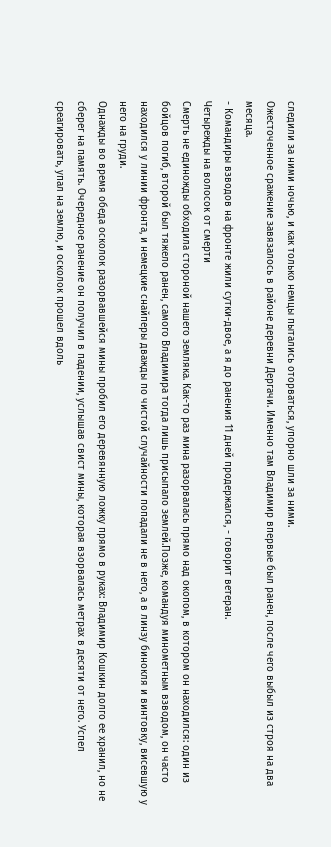следили за ними ночью, и как только немцы пытались оторваться, упорно шли за ними.
Ожесточенное сражение завязалось в районе деревни Дергачи. Именно там Владимир впервые был ранен, после чего выбыл из строя на два месяца.
- Командиры взводов на фронте жили сутки-двое, а я до ранения 11 дней продержался, - говорит ветеран.
Четырежды на волосок от смерти
Смерть не единожды обходила стороной нашего земляка. Как-то раз мина разорвалась прямо над окопом, в котором он находился: один из бойцов погиб, второй был тяжело ранен, самого Владимира тогда лишь присыпало землей.Позже, командуя минометным взводом, он часто находился у линии фронта, и немецкие снайперы дважды по чистой случайности попадали не в него, а в линзу бинокля и винтовку, висевшую у него на груди.
Однажды во время обеда осколок разорвавшейся мины пробил его деревянную ложку прямо в руках: Владимир Кошкин долго ее хранил, но не сберег на память. Очередное ранение он получил в падении, услышав свист мины, которая взорвалась метрах в десяти от него. Успел среагировать, упал на землю, и осколок прошел вдоль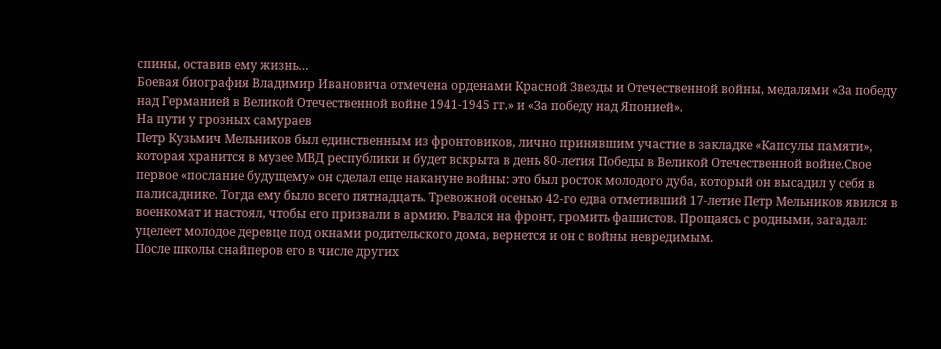спины, оставив ему жизнь…
Боевая биография Владимир Ивановича отмечена орденами Красной Звезды и Отечественной войны, медалями «За победу над Германией в Великой Отечественной войне 1941-1945 гг.» и «За победу над Японией».
На пути у грозных самураев
Петр Кузьмич Мельников был единственным из фронтовиков, лично принявшим участие в закладке «Капсулы памяти», которая хранится в музее МВД республики и будет вскрыта в день 80-летия Победы в Великой Отечественной войне.Свое первое «послание будущему» он сделал еще накануне войны: это был росток молодого дуба, который он высадил у себя в палисаднике. Тогда ему было всего пятнадцать. Тревожной осенью 42-го едва отметивший 17-летие Петр Мельников явился в военкомат и настоял, чтобы его призвали в армию. Рвался на фронт, громить фашистов. Прощаясь с родными, загадал: уцелеет молодое деревце под окнами родительского дома, вернется и он с войны невредимым.
После школы снайперов его в числе других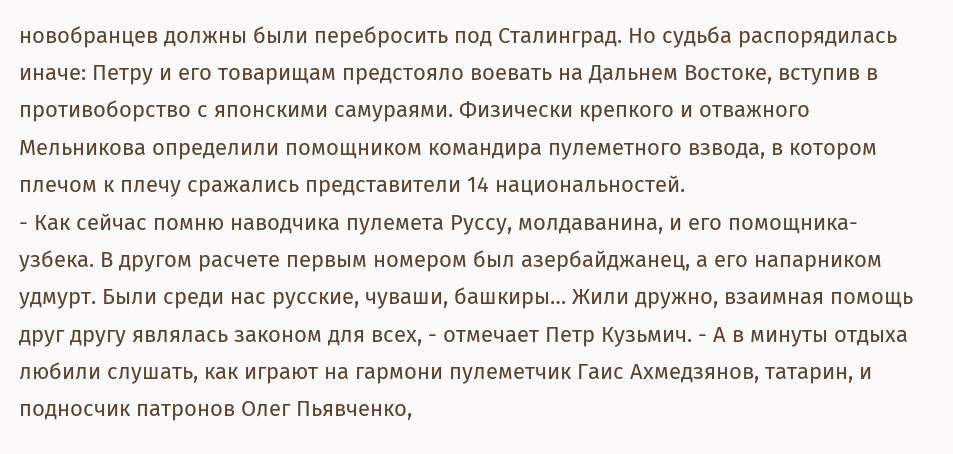новобранцев должны были перебросить под Сталинград. Но судьба распорядилась иначе: Петру и его товарищам предстояло воевать на Дальнем Востоке, вступив в противоборство с японскими самураями. Физически крепкого и отважного Мельникова определили помощником командира пулеметного взвода, в котором плечом к плечу сражались представители 14 национальностей.
- Как сейчас помню наводчика пулемета Руссу, молдаванина, и его помощника-узбека. В другом расчете первым номером был азербайджанец, а его напарником удмурт. Были среди нас русские, чуваши, башкиры… Жили дружно, взаимная помощь друг другу являлась законом для всех, - отмечает Петр Кузьмич. - А в минуты отдыха любили слушать, как играют на гармони пулеметчик Гаис Ахмедзянов, татарин, и подносчик патронов Олег Пьявченко,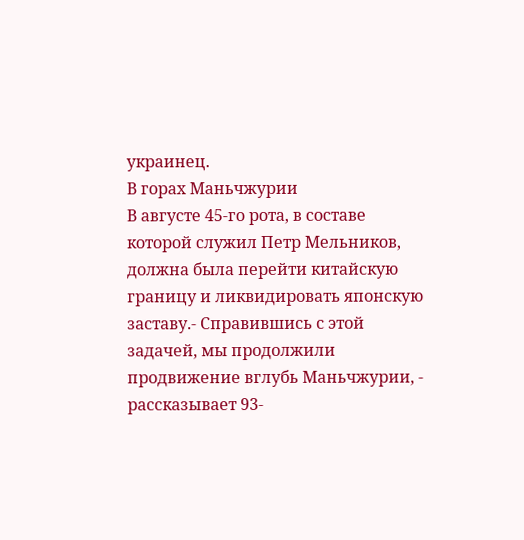украинец.
В горах Маньчжурии
В августе 45-го рота, в составе которой служил Петр Мельников, должна была перейти китайскую границу и ликвидировать японскую заставу.- Справившись с этой задачей, мы продолжили продвижение вглубь Маньчжурии, - рассказывает 93-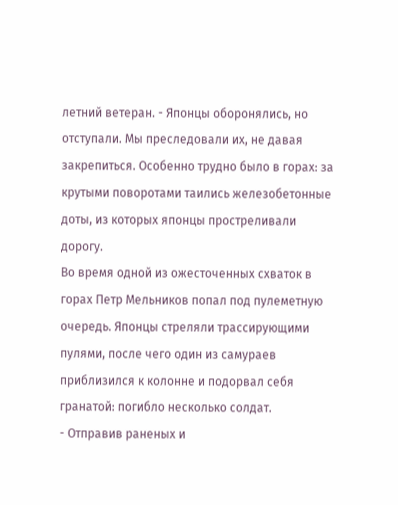летний ветеран. - Японцы оборонялись, но отступали. Мы преследовали их, не давая закрепиться. Особенно трудно было в горах: за крутыми поворотами таились железобетонные доты, из которых японцы простреливали дорогу.
Во время одной из ожесточенных схваток в горах Петр Мельников попал под пулеметную очередь. Японцы стреляли трассирующими пулями, после чего один из самураев приблизился к колонне и подорвал себя гранатой: погибло несколько солдат.
- Отправив раненых и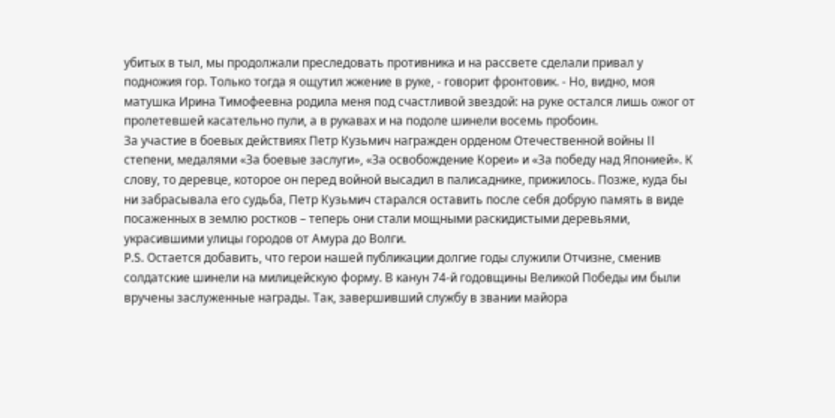убитых в тыл, мы продолжали преследовать противника и на рассвете сделали привал у подножия гор. Только тогда я ощутил жжение в руке, - говорит фронтовик. - Но, видно, моя матушка Ирина Тимофеевна родила меня под счастливой звездой: на руке остался лишь ожог от пролетевшей касательно пули, а в рукавах и на подоле шинели восемь пробоин.
За участие в боевых действиях Петр Кузьмич награжден орденом Отечественной войны II степени, медалями «За боевые заслуги», «За освобождение Кореи» и «За победу над Японией». К слову, то деревце, которое он перед войной высадил в палисаднике, прижилось. Позже, куда бы ни забрасывала его судьба, Петр Кузьмич старался оставить после себя добрую память в виде посаженных в землю ростков – теперь они стали мощными раскидистыми деревьями, украсившими улицы городов от Амура до Волги.
P.S. Остается добавить, что герои нашей публикации долгие годы служили Отчизне, сменив солдатские шинели на милицейскую форму. В канун 74-й годовщины Великой Победы им были вручены заслуженные награды. Так, завершивший службу в звании майора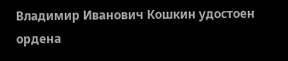Владимир Иванович Кошкин удостоен ордена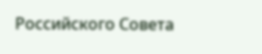Российского Совета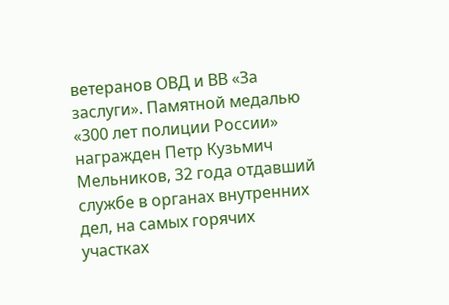ветеранов ОВД и ВВ «За заслуги». Памятной медалью «300 лет полиции России» награжден Петр Кузьмич Мельников, 32 года отдавший службе в органах внутренних дел, на самых горячих участках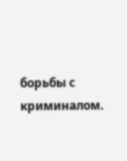борьбы с криминалом.